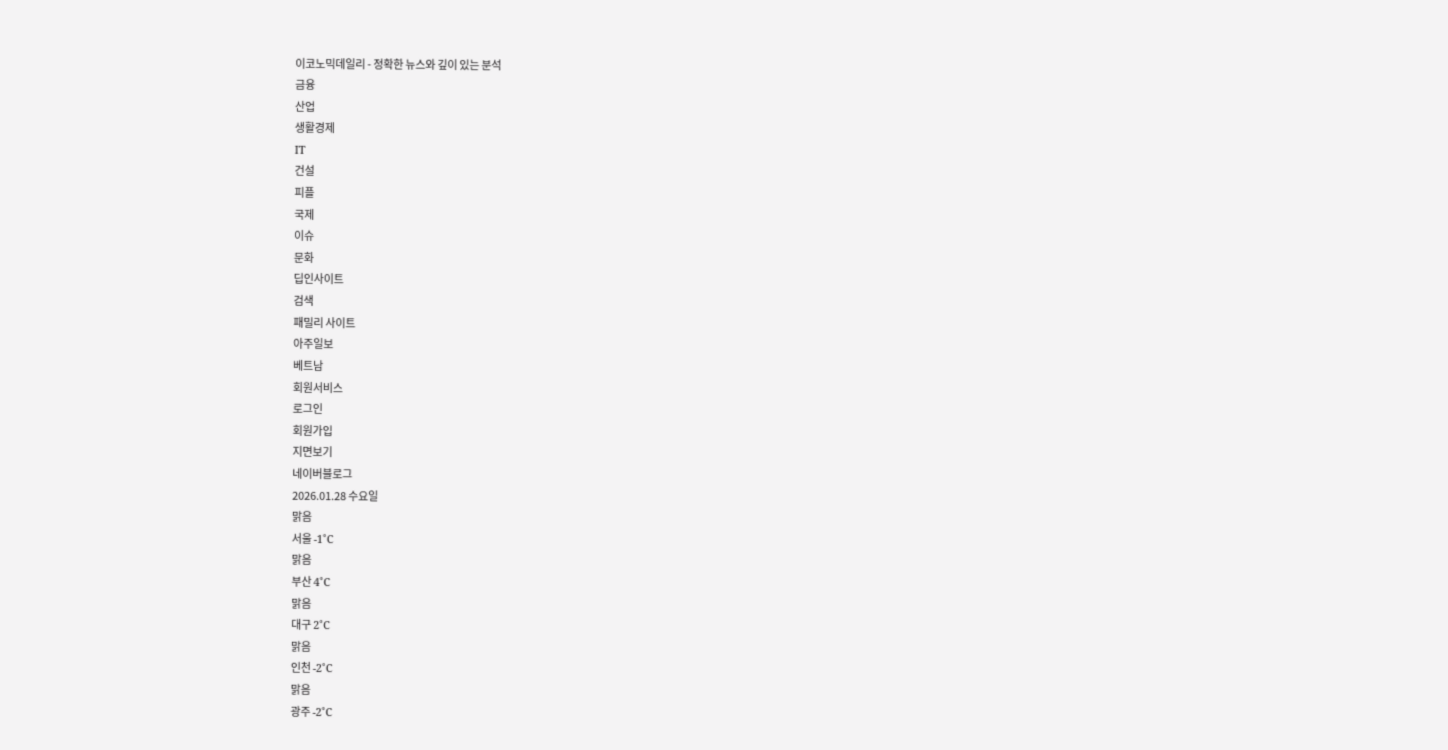이코노믹데일리 - 정확한 뉴스와 깊이 있는 분석
금융
산업
생활경제
IT
건설
피플
국제
이슈
문화
딥인사이트
검색
패밀리 사이트
아주일보
베트남
회원서비스
로그인
회원가입
지면보기
네이버블로그
2026.01.28 수요일
맑음
서울 -1˚C
맑음
부산 4˚C
맑음
대구 2˚C
맑음
인천 -2˚C
맑음
광주 -2˚C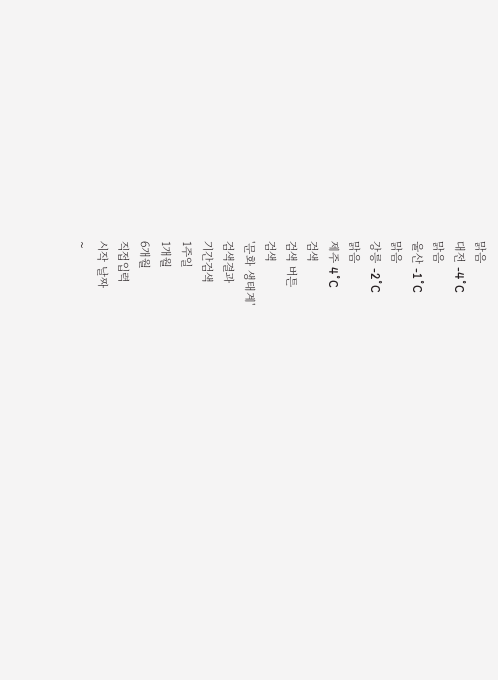맑음
대전 -4˚C
맑음
울산 -1˚C
맑음
강릉 -2˚C
맑음
제주 4˚C
검색
검색 버튼
검색
'문화 생태계'
검색결과
기간검색
1주일
1개월
6개월
직접입력
시작 날짜
~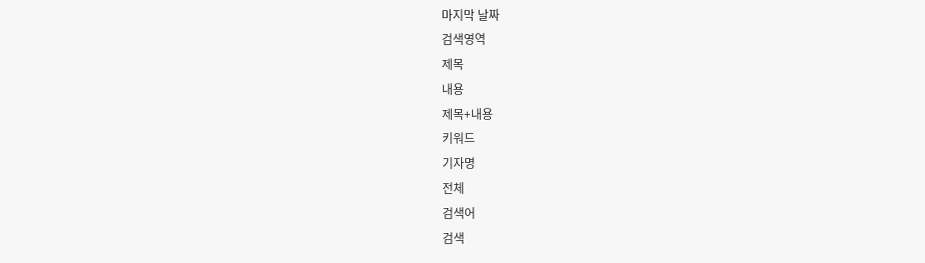마지막 날짜
검색영역
제목
내용
제목+내용
키워드
기자명
전체
검색어
검색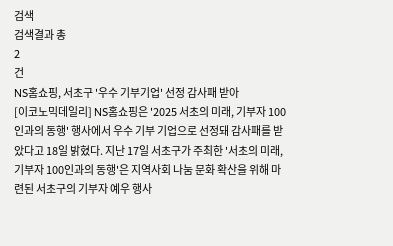검색
검색결과 총
2
건
NS홈쇼핑, 서초구 '우수 기부기업' 선정 감사패 받아
[이코노믹데일리] NS홈쇼핑은 '2025 서초의 미래, 기부자 100인과의 동행' 행사에서 우수 기부 기업으로 선정돼 감사패를 받았다고 18일 밝혔다. 지난 17일 서초구가 주최한 '서초의 미래, 기부자 100인과의 동행'은 지역사회 나눔 문화 확산을 위해 마련된 서초구의 기부자 예우 행사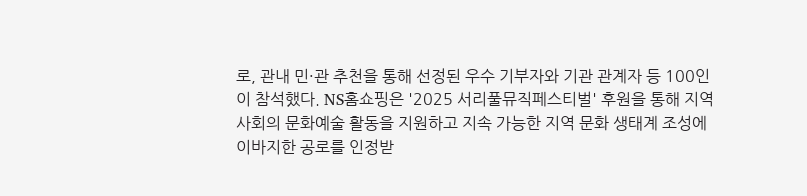로, 관내 민·관 추천을 통해 선정된 우수 기부자와 기관 관계자 등 100인이 참석했다. NS홈쇼핑은 '2025 서리풀뮤직페스티벌' 후원을 통해 지역사회의 문화예술 활동을 지원하고 지속 가능한 지역 문화 생태계 조성에 이바지한 공로를 인정받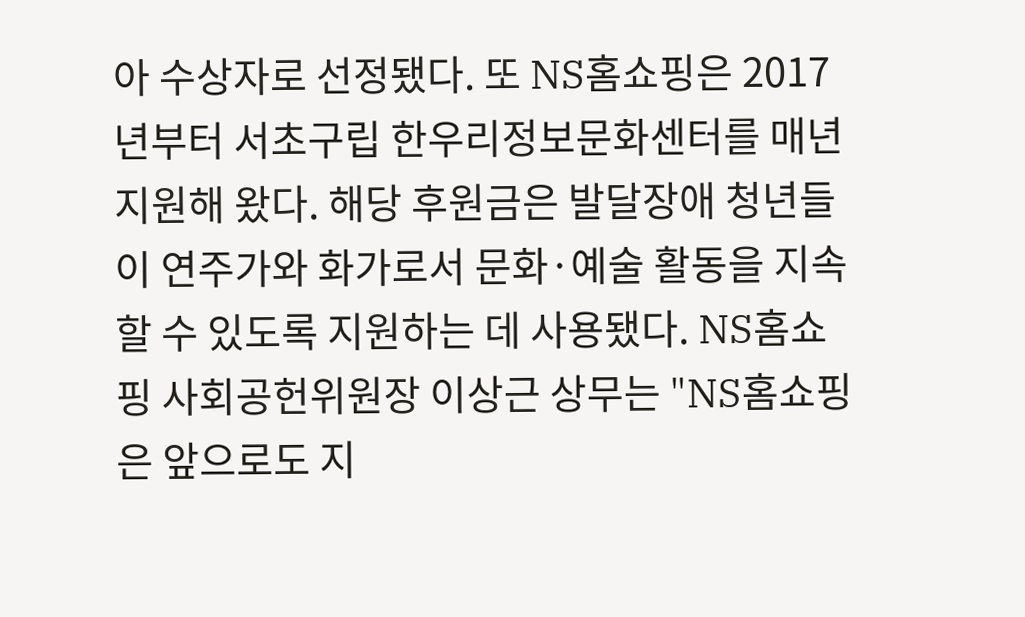아 수상자로 선정됐다. 또 NS홈쇼핑은 2017년부터 서초구립 한우리정보문화센터를 매년 지원해 왔다. 해당 후원금은 발달장애 청년들이 연주가와 화가로서 문화·예술 활동을 지속할 수 있도록 지원하는 데 사용됐다. NS홈쇼핑 사회공헌위원장 이상근 상무는 "NS홈쇼핑은 앞으로도 지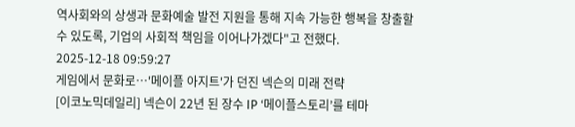역사회와의 상생과 문화예술 발전 지원을 통해 지속 가능한 행복을 창출할 수 있도록, 기업의 사회적 책임을 이어나가겠다"고 전했다.
2025-12-18 09:59:27
게임에서 문화로…'메이플 아지트'가 던진 넥슨의 미래 전략
[이코노믹데일리] 넥슨이 22년 된 장수 IP ‘메이플스토리’를 테마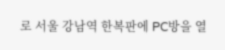로 서울 강남역 한복판에 PC방을 열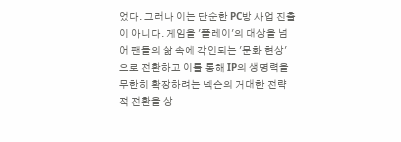었다. 그러나 이는 단순한 PC방 사업 진출이 아니다. 게임을 '플레이'의 대상을 넘어 팬들의 삶 속에 각인되는 '문화 현상'으로 전환하고 이를 통해 IP의 생명력을 무한히 확장하려는 넥슨의 거대한 전략적 전환을 상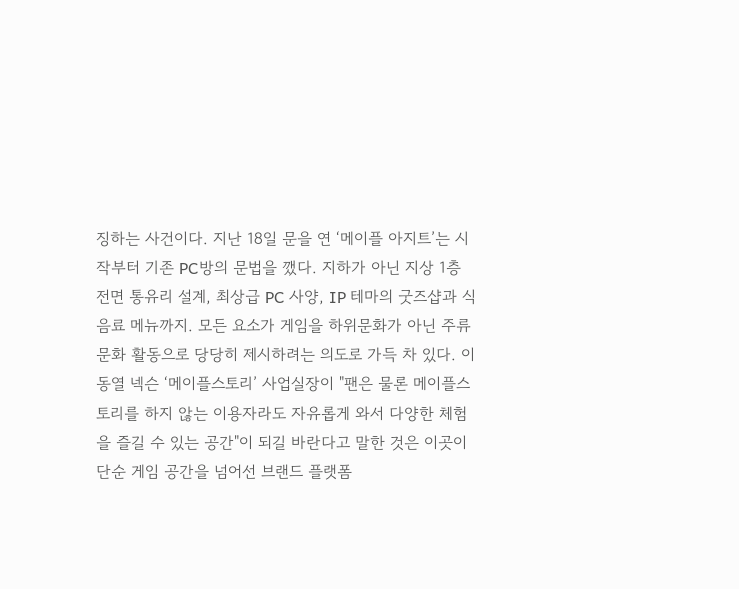징하는 사건이다. 지난 18일 문을 연 ‘메이플 아지트’는 시작부터 기존 PC방의 문법을 깼다. 지하가 아닌 지상 1층 전면 통유리 설계, 최상급 PC 사양, IP 테마의 굿즈샵과 식음료 메뉴까지. 모든 요소가 게임을 하위문화가 아닌 주류 문화 활동으로 당당히 제시하려는 의도로 가득 차 있다. 이동열 넥슨 ‘메이플스토리’ 사업실장이 "팬은 물론 메이플스토리를 하지 않는 이용자라도 자유롭게 와서 다양한 체험을 즐길 수 있는 공간"이 되길 바란다고 말한 것은 이곳이 단순 게임 공간을 넘어선 브랜드 플랫폼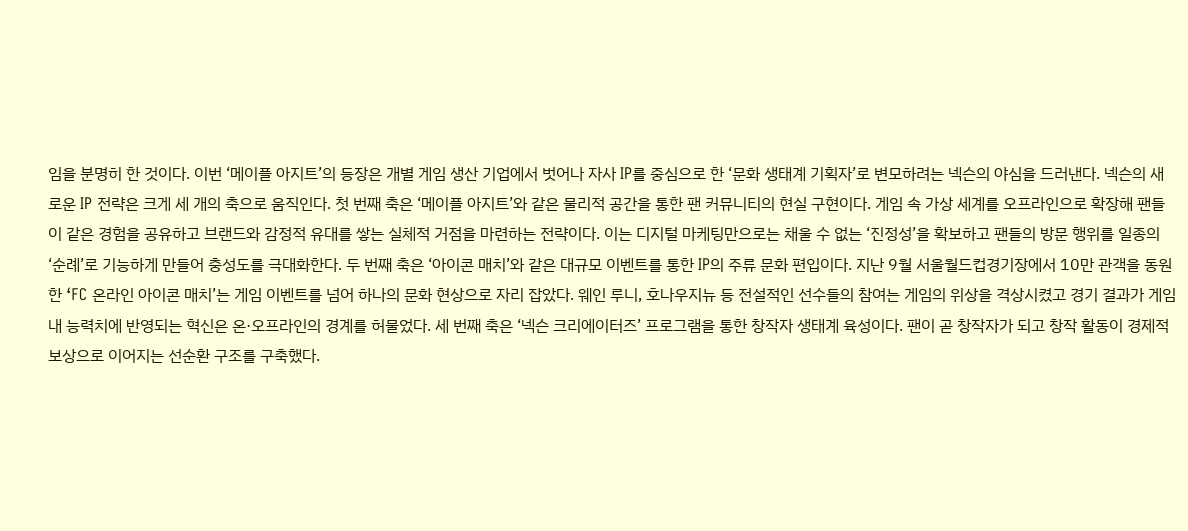임을 분명히 한 것이다. 이번 ‘메이플 아지트’의 등장은 개별 게임 생산 기업에서 벗어나 자사 IP를 중심으로 한 ‘문화 생태계 기획자’로 변모하려는 넥슨의 야심을 드러낸다. 넥슨의 새로운 IP 전략은 크게 세 개의 축으로 움직인다. 첫 번째 축은 ‘메이플 아지트’와 같은 물리적 공간을 통한 팬 커뮤니티의 현실 구현이다. 게임 속 가상 세계를 오프라인으로 확장해 팬들이 같은 경험을 공유하고 브랜드와 감정적 유대를 쌓는 실체적 거점을 마련하는 전략이다. 이는 디지털 마케팅만으로는 채울 수 없는 ‘진정성’을 확보하고 팬들의 방문 행위를 일종의 ‘순례’로 기능하게 만들어 충성도를 극대화한다. 두 번째 축은 ‘아이콘 매치’와 같은 대규모 이벤트를 통한 IP의 주류 문화 편입이다. 지난 9월 서울월드컵경기장에서 10만 관객을 동원한 ‘FC 온라인 아이콘 매치’는 게임 이벤트를 넘어 하나의 문화 현상으로 자리 잡았다. 웨인 루니, 호나우지뉴 등 전설적인 선수들의 참여는 게임의 위상을 격상시켰고 경기 결과가 게임 내 능력치에 반영되는 혁신은 온·오프라인의 경계를 허물었다. 세 번째 축은 ‘넥슨 크리에이터즈’ 프로그램을 통한 창작자 생태계 육성이다. 팬이 곧 창작자가 되고 창작 활동이 경제적 보상으로 이어지는 선순환 구조를 구축했다.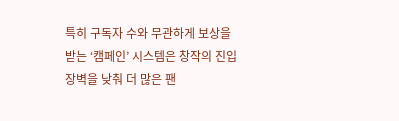특히 구독자 수와 무관하게 보상을 받는 ‘캠페인’ 시스템은 창작의 진입 장벽을 낮춰 더 많은 팬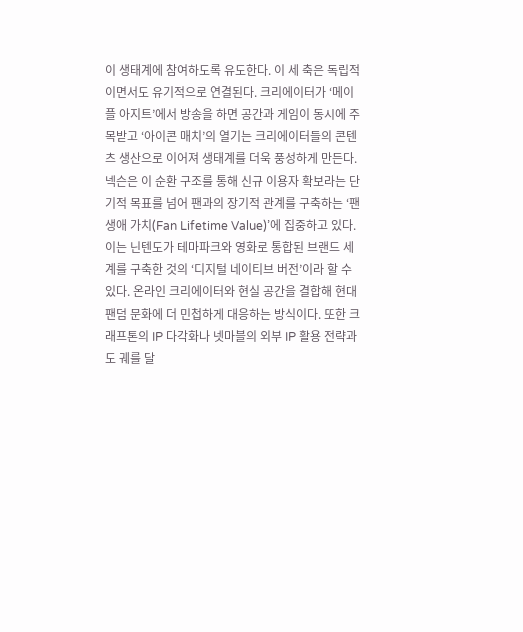이 생태계에 참여하도록 유도한다. 이 세 축은 독립적이면서도 유기적으로 연결된다. 크리에이터가 ‘메이플 아지트’에서 방송을 하면 공간과 게임이 동시에 주목받고 ‘아이콘 매치’의 열기는 크리에이터들의 콘텐츠 생산으로 이어져 생태계를 더욱 풍성하게 만든다. 넥슨은 이 순환 구조를 통해 신규 이용자 확보라는 단기적 목표를 넘어 팬과의 장기적 관계를 구축하는 ‘팬 생애 가치(Fan Lifetime Value)’에 집중하고 있다. 이는 닌텐도가 테마파크와 영화로 통합된 브랜드 세계를 구축한 것의 ‘디지털 네이티브 버전’이라 할 수 있다. 온라인 크리에이터와 현실 공간을 결합해 현대 팬덤 문화에 더 민첩하게 대응하는 방식이다. 또한 크래프톤의 IP 다각화나 넷마블의 외부 IP 활용 전략과도 궤를 달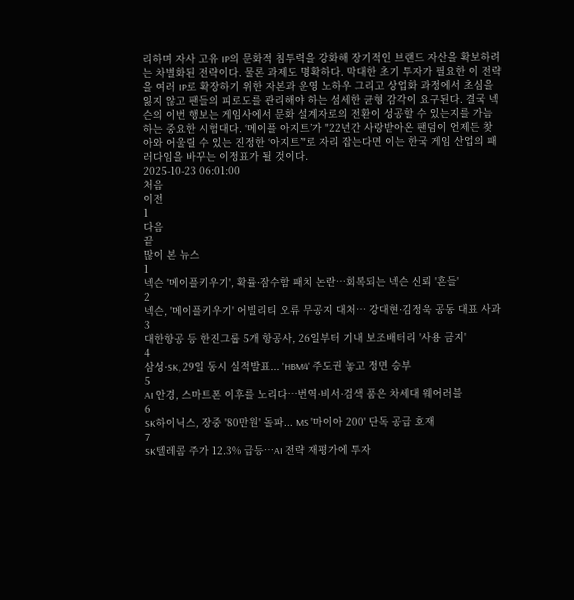리하며 자사 고유 IP의 문화적 침투력을 강화해 장기적인 브랜드 자산을 확보하려는 차별화된 전략이다. 물론 과제도 명확하다. 막대한 초기 투자가 필요한 이 전략을 여러 IP로 확장하기 위한 자본과 운영 노하우 그리고 상업화 과정에서 초심을 잃지 않고 팬들의 피로도를 관리해야 하는 섬세한 균형 감각이 요구된다. 결국 넥슨의 이번 행보는 게임사에서 문화 설계자로의 전환이 성공할 수 있는지를 가늠하는 중요한 시험대다. ‘메이플 아지트’가 "22년간 사랑받아온 팬덤이 언제든 찾아와 어울릴 수 있는 진정한 ‘아지트’"로 자리 잡는다면 이는 한국 게임 산업의 패러다임을 바꾸는 이정표가 될 것이다.
2025-10-23 06:01:00
처음
이전
1
다음
끝
많이 본 뉴스
1
넥슨 '메이플키우기', 확률·잠수함 패치 논란…회복되는 넥슨 신뢰 '흔들'
2
넥슨, '메이플키우기' 어빌리티 오류 무공지 대처… 강대현·김정욱 공동 대표 사과
3
대한항공 등 한진그룹 5개 항공사, 26일부터 기내 보조배터리 '사용 금지'
4
삼성·SK, 29일 동시 실적발표... 'HBM4' 주도권 놓고 정면 승부
5
AI 안경, 스마트폰 이후를 노리다…번역·비서·검색 품은 차세대 웨어러블
6
SK하이닉스, 장중 '80만원' 돌파... MS '마이아 200' 단독 공급 호재
7
SK텔레콤 주가 12.3% 급등…AI 전략 재평가에 투자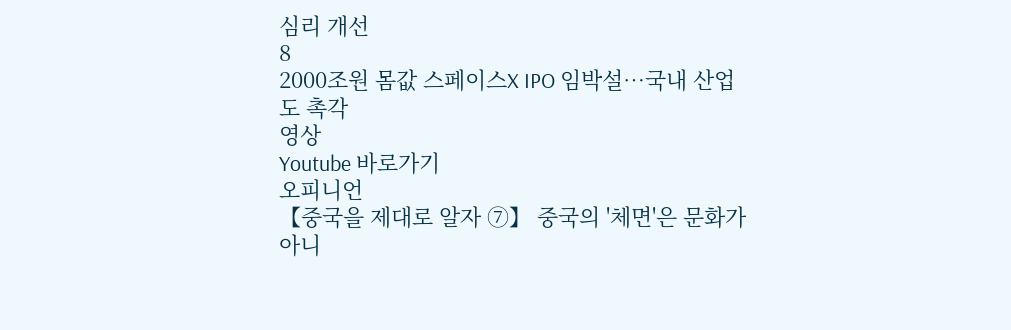심리 개선
8
2000조원 몸값 스페이스X IPO 임박설…국내 산업도 촉각
영상
Youtube 바로가기
오피니언
【중국을 제대로 알자 ⑦】 중국의 '체면'은 문화가 아니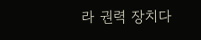라 권력 장치다